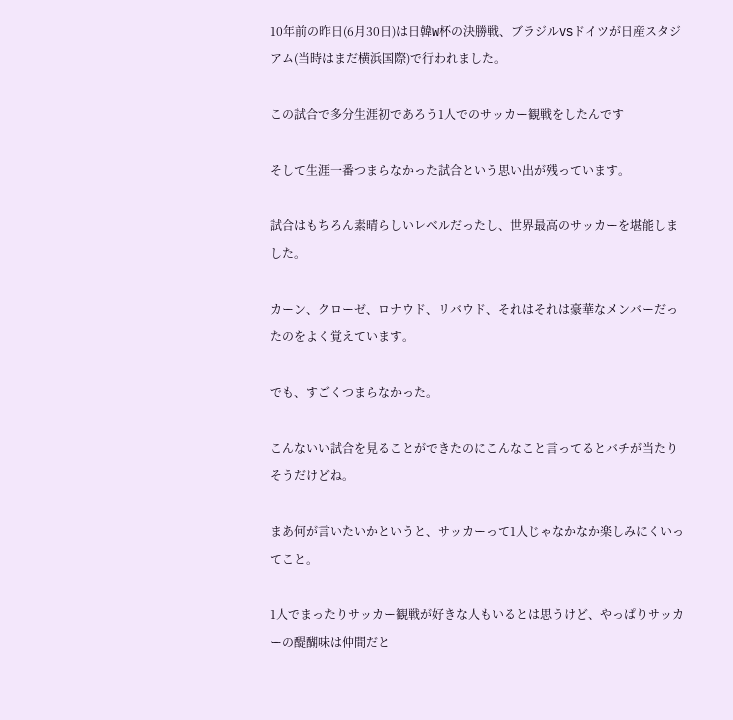10年前の昨日(6月30日)は日韓W杯の決勝戦、ブラジルVSドイツが日産スタジアム(当時はまだ横浜国際)で行われました。

この試合で多分生涯初であろう1人でのサッカー観戦をしたんです

そして生涯一番つまらなかった試合という思い出が残っています。

試合はもちろん素晴らしいレベルだったし、世界最高のサッカーを堪能しました。

カーン、クローゼ、ロナウド、リバウド、それはそれは豪華なメンバーだったのをよく覚えています。

でも、すごくつまらなかった。

こんないい試合を見ることができたのにこんなこと言ってるとバチが当たりそうだけどね。

まあ何が言いたいかというと、サッカーって1人じゃなかなか楽しみにくいってこと。

1人でまったりサッカー観戦が好きな人もいるとは思うけど、やっぱりサッカーの醍醐味は仲間だと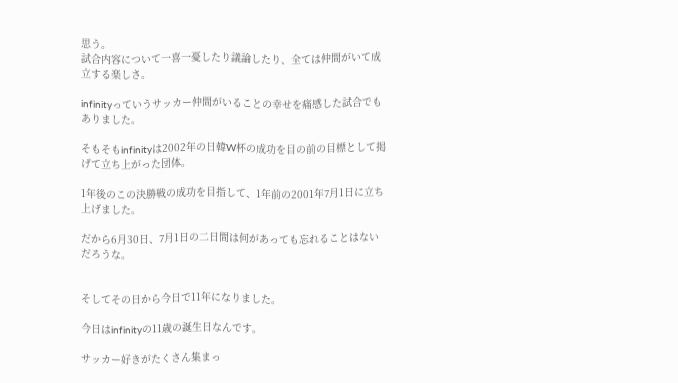思う。
試合内容について一喜一憂したり議論したり、全ては仲間がいて成立する楽しさ。

infinityっていうサッカー仲間がいることの幸せを痛感した試合でもありました。

そもそもinfinityは2002年の日韓W杯の成功を目の前の目標として掲げて立ち上がった団体。

1年後のこの決勝戦の成功を目指して、1年前の2001年7月1日に立ち上げました。

だから6月30日、7月1日の二日間は何があっても忘れることはないだろうな。


そしてその日から今日で11年になりました。

今日はinfinityの11歳の誕生日なんです。

サッカー好きがたくさん集まっ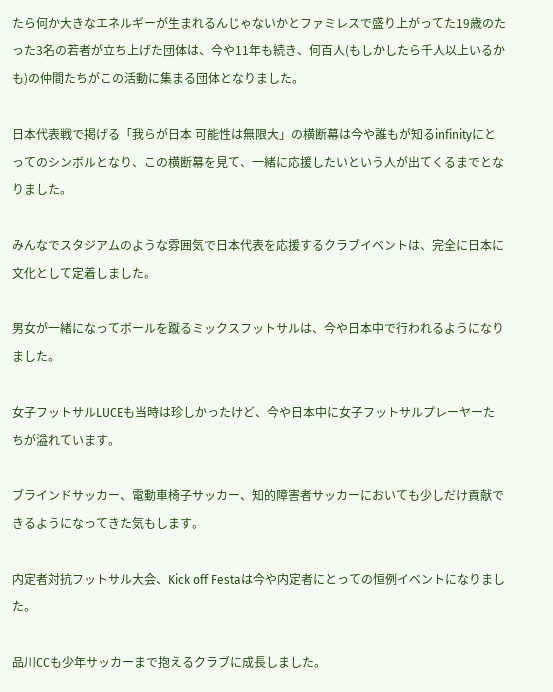たら何か大きなエネルギーが生まれるんじゃないかとファミレスで盛り上がってた19歳のたった3名の若者が立ち上げた団体は、今や11年も続き、何百人(もしかしたら千人以上いるかも)の仲間たちがこの活動に集まる団体となりました。

日本代表戦で掲げる「我らが日本 可能性は無限大」の横断幕は今や誰もが知るinfinityにとってのシンボルとなり、この横断幕を見て、一緒に応援したいという人が出てくるまでとなりました。

みんなでスタジアムのような雰囲気で日本代表を応援するクラブイベントは、完全に日本に文化として定着しました。

男女が一緒になってボールを蹴るミックスフットサルは、今や日本中で行われるようになりました。

女子フットサルLUCEも当時は珍しかったけど、今や日本中に女子フットサルプレーヤーたちが溢れています。

ブラインドサッカー、電動車椅子サッカー、知的障害者サッカーにおいても少しだけ貢献できるようになってきた気もします。

内定者対抗フットサル大会、Kick off Festaは今や内定者にとっての恒例イベントになりました。

品川CCも少年サッカーまで抱えるクラブに成長しました。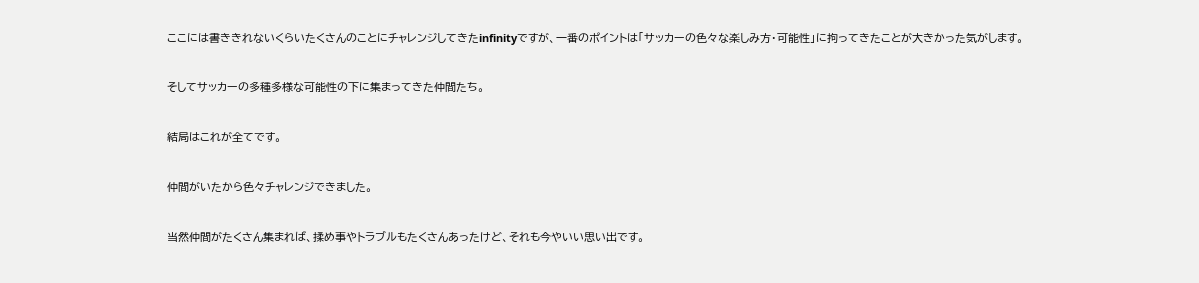ここには書ききれないくらいたくさんのことにチャレンジしてきたinfinityですが、一番のポイントは「サッカーの色々な楽しみ方・可能性」に拘ってきたことが大きかった気がします。

そしてサッカーの多種多様な可能性の下に集まってきた仲間たち。

結局はこれが全てです。

仲間がいたから色々チャレンジできました。

当然仲間がたくさん集まれば、揉め事やトラブルもたくさんあったけど、それも今やいい思い出です。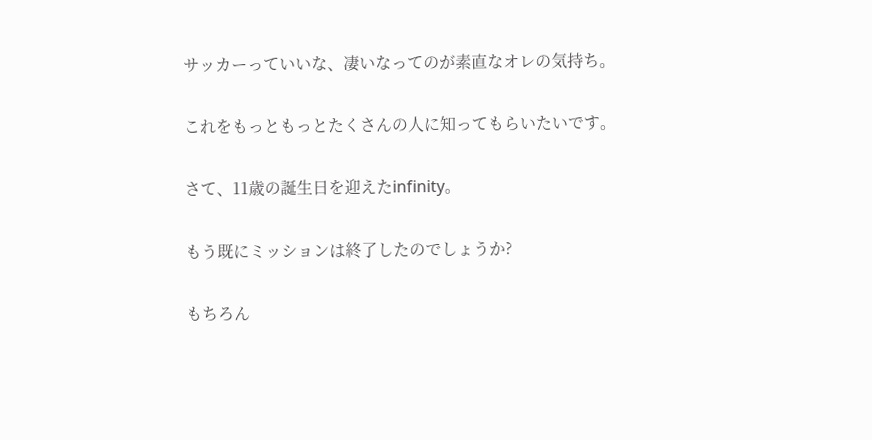サッカーっていいな、凄いなってのが素直なオレの気持ち。

これをもっともっとたくさんの人に知ってもらいたいです。

さて、11歳の誕生日を迎えたinfinity。

もう既にミッションは終了したのでしょうか?

もちろん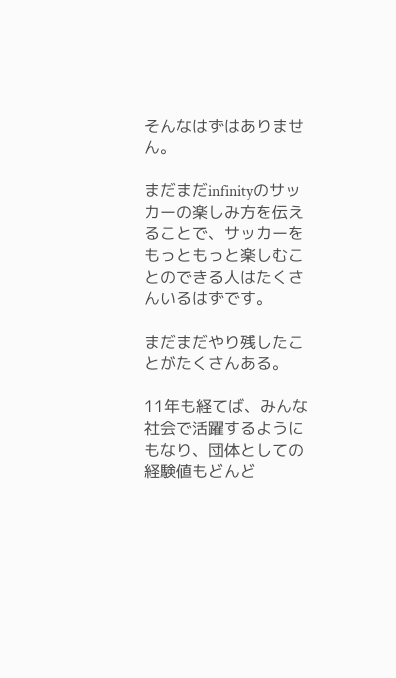そんなはずはありません。

まだまだinfinityのサッカーの楽しみ方を伝えることで、サッカーをもっともっと楽しむことのできる人はたくさんいるはずです。

まだまだやり残したことがたくさんある。

11年も経てば、みんな社会で活躍するようにもなり、団体としての経験値もどんど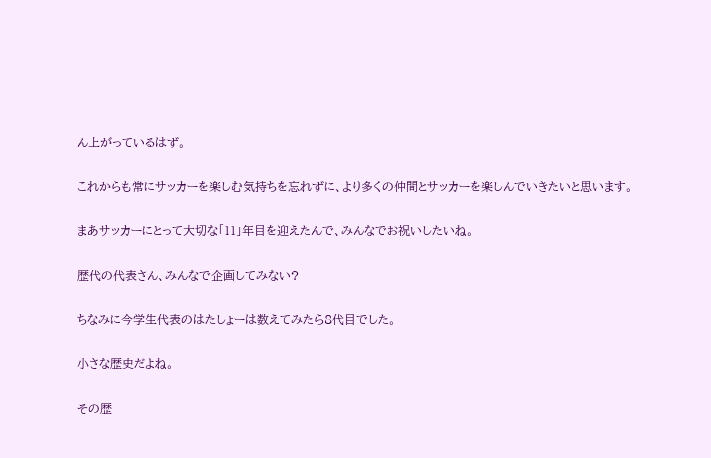ん上がっているはず。

これからも常にサッカーを楽しむ気持ちを忘れずに、より多くの仲間とサッカーを楽しんでいきたいと思います。

まあサッカーにとって大切な「11」年目を迎えたんで、みんなでお祝いしたいね。

歴代の代表さん、みんなで企画してみない?

ちなみに今学生代表のはたしょーは数えてみたら8代目でした。

小さな歴史だよね。

その歴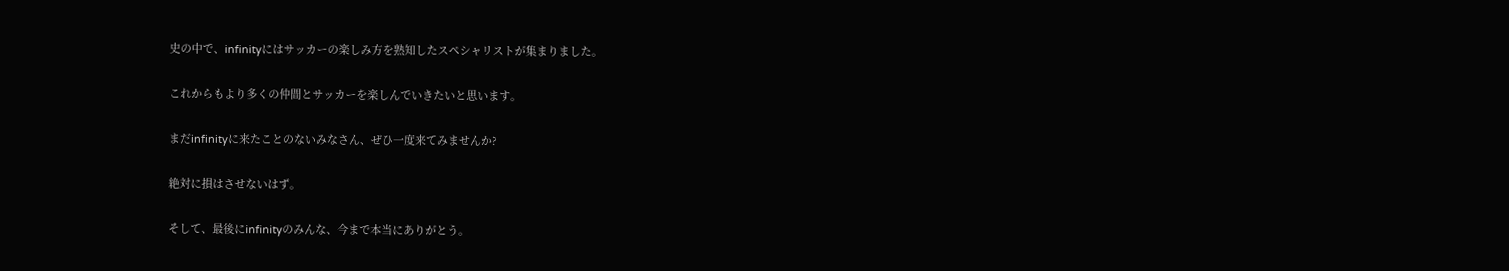史の中で、infinityにはサッカーの楽しみ方を熟知したスペシャリストが集まりました。

これからもより多くの仲間とサッカーを楽しんでいきたいと思います。

まだinfinityに来たことのないみなさん、ぜひ一度来てみませんか?

絶対に損はさせないはず。

そして、最後にinfinityのみんな、今まで本当にありがとう。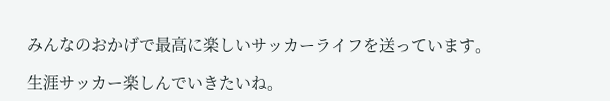みんなのおかげで最高に楽しいサッカーライフを送っています。

生涯サッカー楽しんでいきたいね。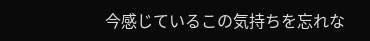今感じているこの気持ちを忘れな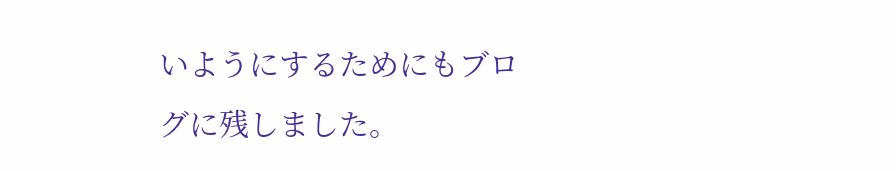いようにするためにもブログに残しました。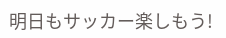明日もサッカー楽しもう!